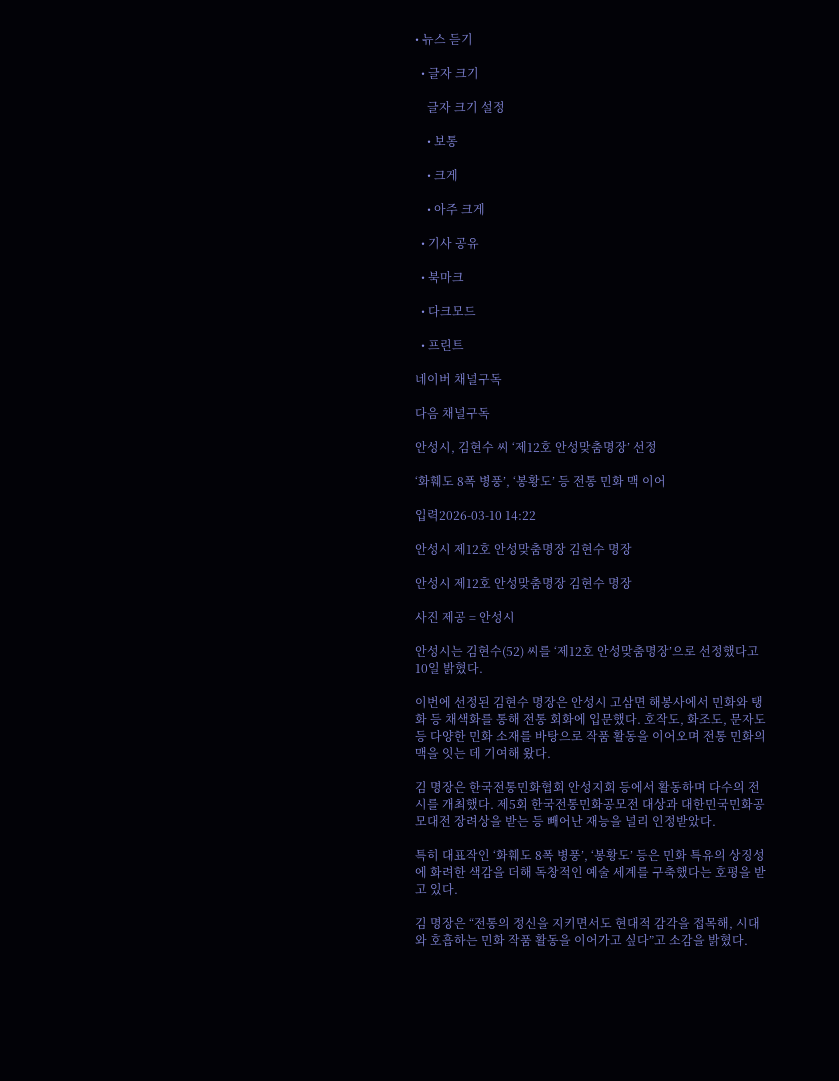• 뉴스 듣기

  • 글자 크기

    글자 크기 설정

    • 보통

    • 크게

    • 아주 크게

  • 기사 공유

  • 북마크

  • 다크모드

  • 프린트

네이버 채널구독

다음 채널구독

안성시, 김현수 씨 ‘제12호 안성맞춤명장’ 선정

‘화훼도 8폭 병풍’, ‘봉황도’ 등 전통 민화 맥 이어

입력2026-03-10 14:22

안성시 제12호 안성맞춤명장 김현수 명장

안성시 제12호 안성맞춤명장 김현수 명장

사진 제공 = 안성시

안성시는 김현수(52) 씨를 ‘제12호 안성맞춤명장’으로 선정했다고 10일 밝혔다.

이번에 선정된 김현수 명장은 안성시 고삼면 해봉사에서 민화와 탱화 등 채색화를 통해 전통 회화에 입문했다. 호작도, 화조도, 문자도 등 다양한 민화 소재를 바탕으로 작품 활동을 이어오며 전통 민화의 맥을 잇는 데 기여해 왔다.

김 명장은 한국전통민화협회 안성지회 등에서 활동하며 다수의 전시를 개최했다. 제5회 한국전통민화공모전 대상과 대한민국민화공모대전 장려상을 받는 등 빼어난 재능을 널리 인정받았다.

특히 대표작인 ‘화훼도 8폭 병풍’, ‘봉황도’ 등은 민화 특유의 상징성에 화려한 색감을 더해 독창적인 예술 세계를 구축했다는 호평을 받고 있다.

김 명장은 “전통의 정신을 지키면서도 현대적 감각을 접목해, 시대와 호흡하는 민화 작품 활동을 이어가고 싶다”고 소감을 밝혔다.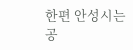한편 안성시는 공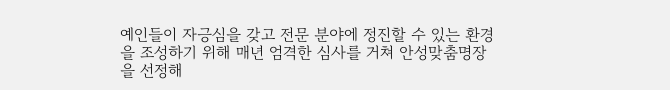예인들이 자긍심을 갖고 전문 분야에 정진할 수 있는 환경을 조성하기 위해 매년 엄격한 심사를 거쳐 안성맞춤명장을 선정해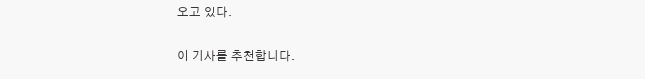오고 있다.

이 기사를 추천합니다.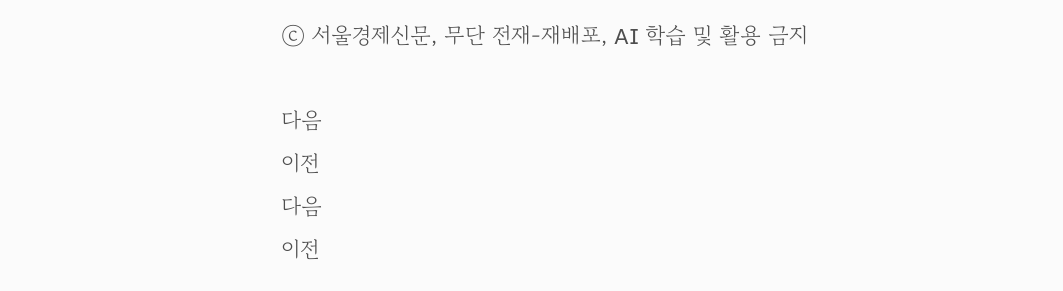ⓒ 서울경제신문, 무단 전재-재배포, AI 학습 및 활용 금지

다음
이전
다음
이전